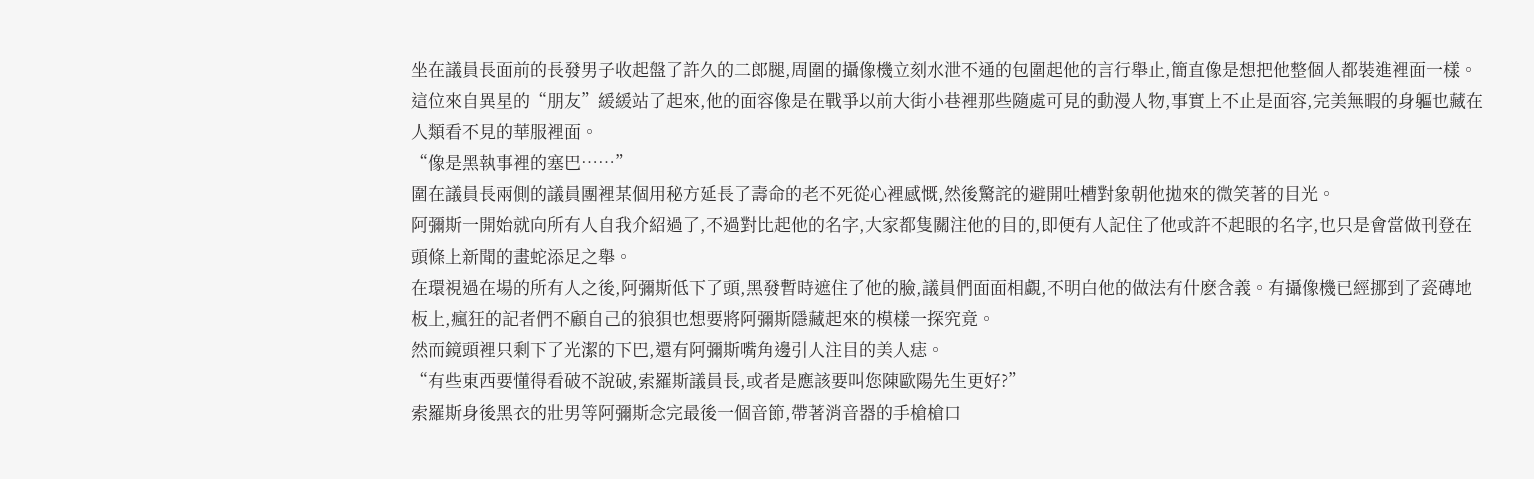坐在議員長面前的長發男子收起盤了許久的二郎腿,周圍的攝像機立刻水泄不通的包圍起他的言行舉止,簡直像是想把他整個人都裝進裡面一樣。
這位來自異星的“朋友”緩緩站了起來,他的面容像是在戰爭以前大街小巷裡那些隨處可見的動漫人物,事實上不止是面容,完美無暇的身軀也藏在人類看不見的華服裡面。
“像是黑執事裡的塞巴……”
圍在議員長兩側的議員團裡某個用秘方延長了壽命的老不死從心裡感慨,然後驚詫的避開吐槽對象朝他拋來的微笑著的目光。
阿彌斯一開始就向所有人自我介紹過了,不過對比起他的名字,大家都隻關注他的目的,即便有人記住了他或許不起眼的名字,也只是會當做刊登在頭條上新聞的畫蛇添足之舉。
在環視過在場的所有人之後,阿彌斯低下了頭,黑發暫時遮住了他的臉,議員們面面相覷,不明白他的做法有什麽含義。有攝像機已經挪到了瓷磚地板上,瘋狂的記者們不顧自己的狼狽也想要將阿彌斯隱藏起來的模樣一探究竟。
然而鏡頭裡只剩下了光潔的下巴,還有阿彌斯嘴角邊引人注目的美人痣。
“有些東西要懂得看破不說破,索羅斯議員長,或者是應該要叫您陳歐陽先生更好?”
索羅斯身後黑衣的壯男等阿彌斯念完最後一個音節,帶著消音器的手槍槍口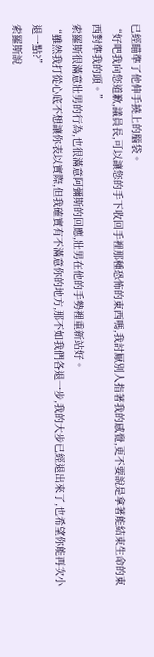已經瞄準了他伸手撓上的腦袋。
“好吧我向您道歉,議員長,可以讓您的手下收回手裡那種恐怖的東西嗎,我討厭別人指著我的感覺,更不要說是拿著能結束生命的東西對準我的頭。”
索羅斯很滿意壯男的行為,也很滿意阿彌斯的回應,壯男在他的手勢裡重新站好。
“雖然我打從心底不想讓你表以實際,但我確實有不滿意你的地方,那不如我們各退一步,我的大步已經退出來了,也希望你能再次小退一點?”
索羅斯說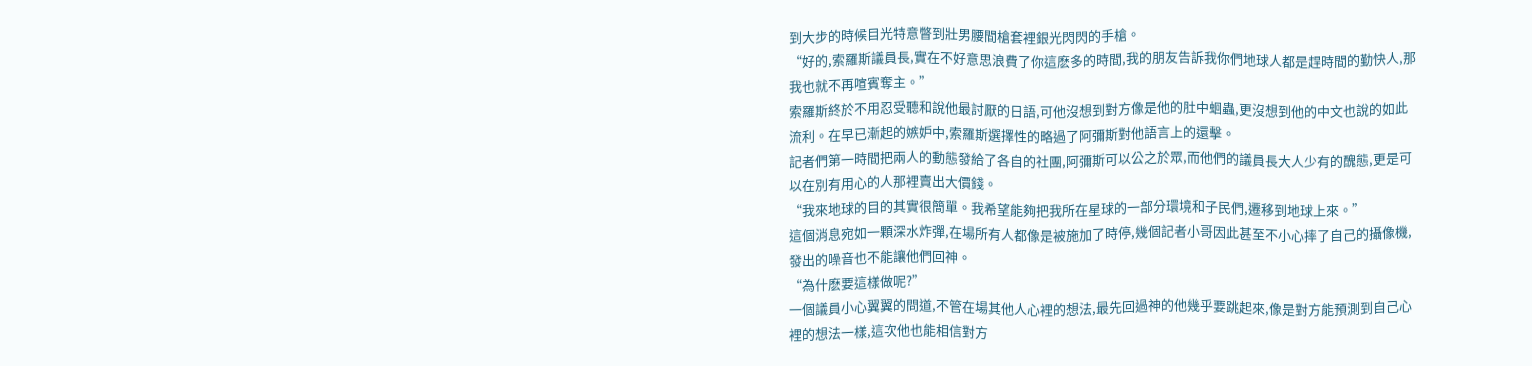到大步的時候目光特意瞥到壯男腰間槍套裡銀光閃閃的手槍。
“好的,索羅斯議員長,實在不好意思浪費了你這麽多的時間,我的朋友告訴我你們地球人都是趕時間的勤快人,那我也就不再喧賓奪主。”
索羅斯終於不用忍受聽和說他最討厭的日語,可他沒想到對方像是他的肚中蛔蟲,更沒想到他的中文也說的如此流利。在早已漸起的嫉妒中,索羅斯選擇性的略過了阿彌斯對他語言上的還擊。
記者們第一時間把兩人的動態發給了各自的社團,阿彌斯可以公之於眾,而他們的議員長大人少有的醜態,更是可以在別有用心的人那裡賣出大價錢。
“我來地球的目的其實很簡單。我希望能夠把我所在星球的一部分環境和子民們,遷移到地球上來。”
這個消息宛如一顆深水炸彈,在場所有人都像是被施加了時停,幾個記者小哥因此甚至不小心摔了自己的攝像機,發出的噪音也不能讓他們回神。
“為什麽要這樣做呢?”
一個議員小心翼翼的問道,不管在場其他人心裡的想法,最先回過神的他幾乎要跳起來,像是對方能預測到自己心裡的想法一樣,這次他也能相信對方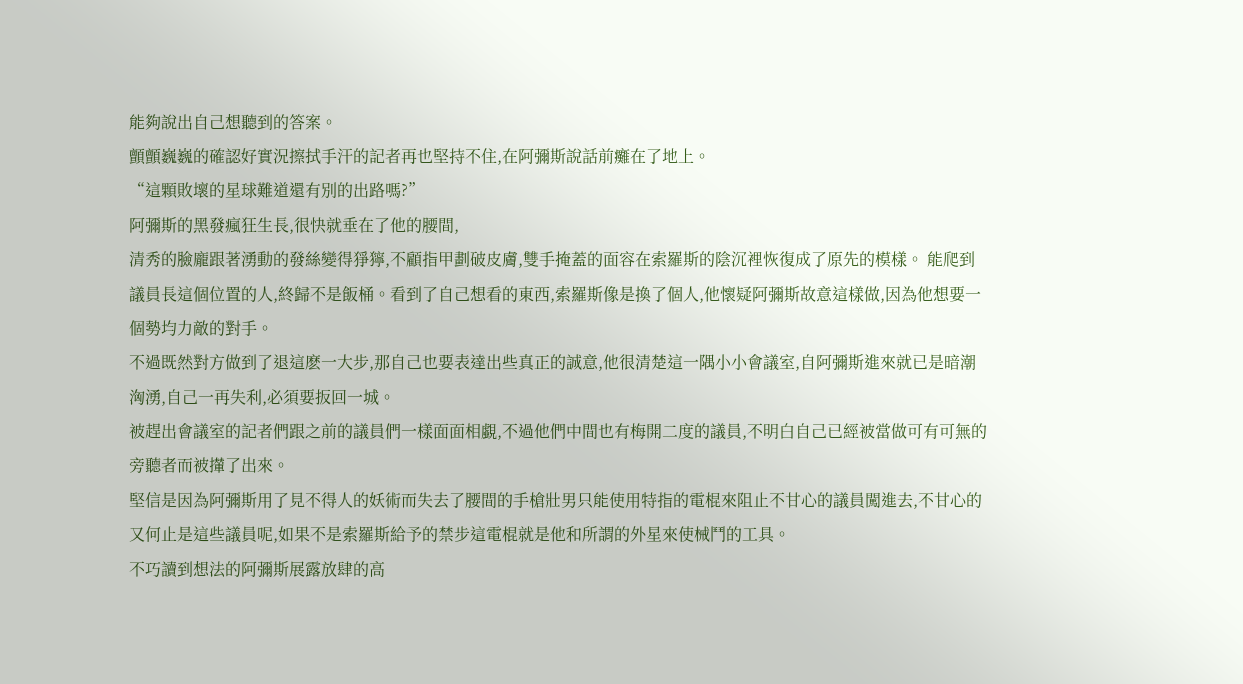能夠說出自己想聽到的答案。
顫顫巍巍的確認好實況擦拭手汗的記者再也堅持不住,在阿彌斯說話前癱在了地上。
“這顆敗壞的星球難道還有別的出路嗎?”
阿彌斯的黑發瘋狂生長,很快就垂在了他的腰間,
清秀的臉龐跟著湧動的發絲變得猙獰,不顧指甲劃破皮膚,雙手掩蓋的面容在索羅斯的陰沉裡恢復成了原先的模樣。 能爬到議員長這個位置的人,終歸不是飯桶。看到了自己想看的東西,索羅斯像是換了個人,他懷疑阿彌斯故意這樣做,因為他想要一個勢均力敵的對手。
不過既然對方做到了退這麽一大步,那自己也要表達出些真正的誠意,他很清楚這一隅小小會議室,自阿彌斯進來就已是暗潮洶湧,自己一再失利,必須要扳回一城。
被趕出會議室的記者們跟之前的議員們一樣面面相覷,不過他們中間也有梅開二度的議員,不明白自己已經被當做可有可無的旁聽者而被攆了出來。
堅信是因為阿彌斯用了見不得人的妖術而失去了腰間的手槍壯男只能使用特指的電棍來阻止不甘心的議員闖進去,不甘心的又何止是這些議員呢,如果不是索羅斯給予的禁步這電棍就是他和所謂的外星來使械鬥的工具。
不巧讀到想法的阿彌斯展露放肆的高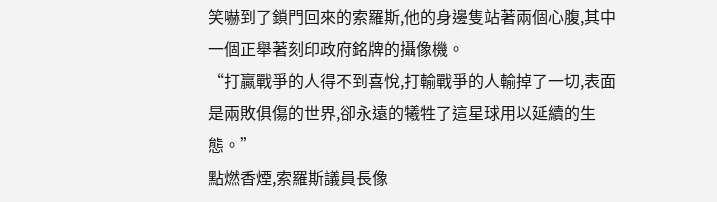笑嚇到了鎖門回來的索羅斯,他的身邊隻站著兩個心腹,其中一個正舉著刻印政府銘牌的攝像機。
“打贏戰爭的人得不到喜悅,打輸戰爭的人輸掉了一切,表面是兩敗俱傷的世界,卻永遠的犧牲了這星球用以延續的生態。”
點燃香煙,索羅斯議員長像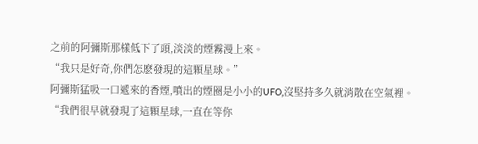之前的阿彌斯那樣低下了頭,淡淡的煙霧漫上來。
“我只是好奇,你們怎麽發現的這顆星球。”
阿彌斯猛吸一口遞來的香煙,噴出的煙圈是小小的UFO,沒堅持多久就消散在空氣裡。
“我們很早就發現了這顆星球,一直在等你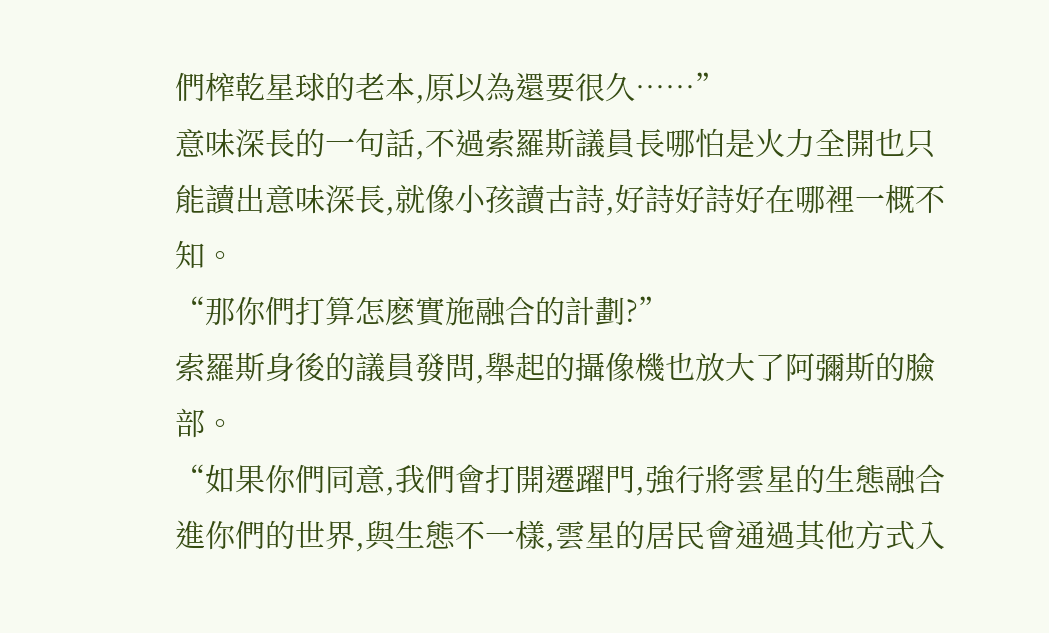們榨乾星球的老本,原以為還要很久……”
意味深長的一句話,不過索羅斯議員長哪怕是火力全開也只能讀出意味深長,就像小孩讀古詩,好詩好詩好在哪裡一概不知。
“那你們打算怎麽實施融合的計劃?”
索羅斯身後的議員發問,舉起的攝像機也放大了阿彌斯的臉部。
“如果你們同意,我們會打開遷躍門,強行將雲星的生態融合進你們的世界,與生態不一樣,雲星的居民會通過其他方式入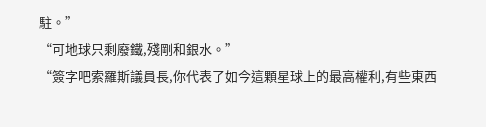駐。”
“可地球只剩廢鐵,殘剛和銀水。”
“簽字吧索羅斯議員長,你代表了如今這顆星球上的最高權利,有些東西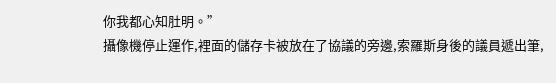你我都心知肚明。”
攝像機停止運作,裡面的儲存卡被放在了協議的旁邊,索羅斯身後的議員遞出筆,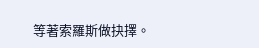等著索羅斯做抉擇。